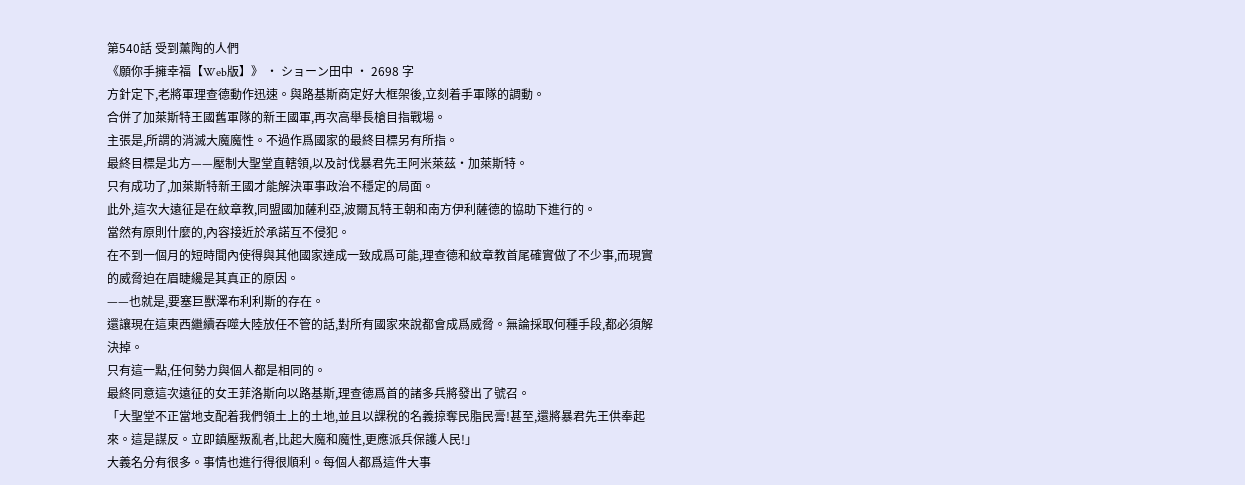第540話 受到薰陶的人們
《願你手擁幸福【Web版】》 · ショーン田中 · 2698 字
方針定下,老將軍理查德動作迅速。與路基斯商定好大框架後,立刻着手軍隊的調動。
合併了加萊斯特王國舊軍隊的新王國軍,再次高舉長槍目指戰場。
主張是,所謂的消滅大魔魔性。不過作爲國家的最終目標另有所指。
最終目標是北方——壓制大聖堂直轄領,以及討伐暴君先王阿米萊茲·加萊斯特。
只有成功了,加萊斯特新王國才能解決軍事政治不穩定的局面。
此外,這次大遠征是在紋章教,同盟國加薩利亞,波爾瓦特王朝和南方伊利薩德的協助下進行的。
當然有原則什麼的,內容接近於承諾互不侵犯。
在不到一個月的短時間內使得與其他國家達成一致成爲可能,理查德和紋章教首尾確實做了不少事,而現實的威脅迫在眉睫纔是其真正的原因。
——也就是,要塞巨獸澤布利利斯的存在。
還讓現在這東西繼續吞噬大陸放任不管的話,對所有國家來說都會成爲威脅。無論採取何種手段,都必須解決掉。
只有這一點,任何勢力與個人都是相同的。
最終同意這次遠征的女王菲洛斯向以路基斯,理查德爲首的諸多兵將發出了號召。
「大聖堂不正當地支配着我們領土上的土地,並且以課稅的名義掠奪民脂民膏!甚至,還將暴君先王供奉起來。這是謀反。立即鎮壓叛亂者,比起大魔和魔性,更應派兵保護人民!」
大義名分有很多。事情也進行得很順利。每個人都爲這件大事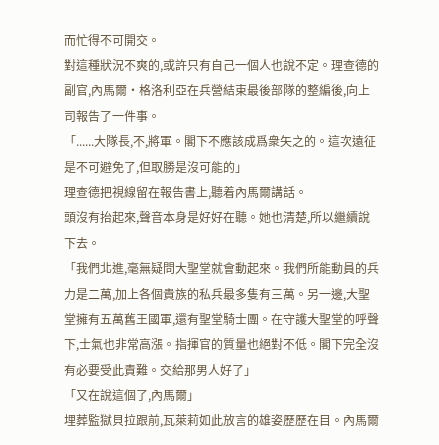而忙得不可開交。
對這種狀況不爽的,或許只有自己一個人也說不定。理查德的副官,內馬爾·格洛利亞在兵營結束最後部隊的整編後,向上司報告了一件事。
「......大隊長,不,將軍。閣下不應該成爲衆矢之的。這次遠征是不可避免了,但取勝是沒可能的」
理查德把視線留在報告書上,聽着內馬爾講話。
頭沒有抬起來,聲音本身是好好在聽。她也清楚,所以繼續說下去。
「我們北進,毫無疑問大聖堂就會動起來。我們所能動員的兵力是二萬,加上各個貴族的私兵最多隻有三萬。另一邊,大聖堂擁有五萬舊王國軍,還有聖堂騎士團。在守護大聖堂的呼聲下,士氣也非常高漲。指揮官的質量也絕對不低。閣下完全沒有必要受此責難。交給那男人好了」
「又在說這個了,內馬爾」
埋葬監獄貝拉跟前,瓦萊莉如此放言的雄姿歷歷在目。內馬爾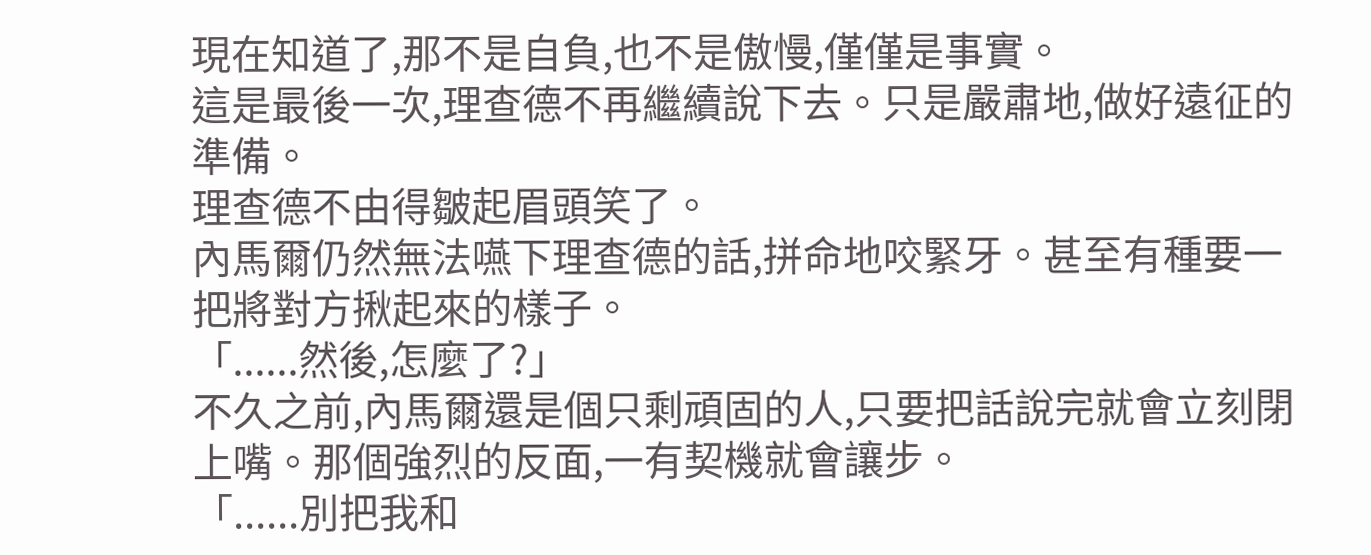現在知道了,那不是自負,也不是傲慢,僅僅是事實。
這是最後一次,理查德不再繼續說下去。只是嚴肅地,做好遠征的準備。
理查德不由得皺起眉頭笑了。
內馬爾仍然無法嚥下理查德的話,拼命地咬緊牙。甚至有種要一把將對方揪起來的樣子。
「......然後,怎麼了?」
不久之前,內馬爾還是個只剩頑固的人,只要把話說完就會立刻閉上嘴。那個強烈的反面,一有契機就會讓步。
「......別把我和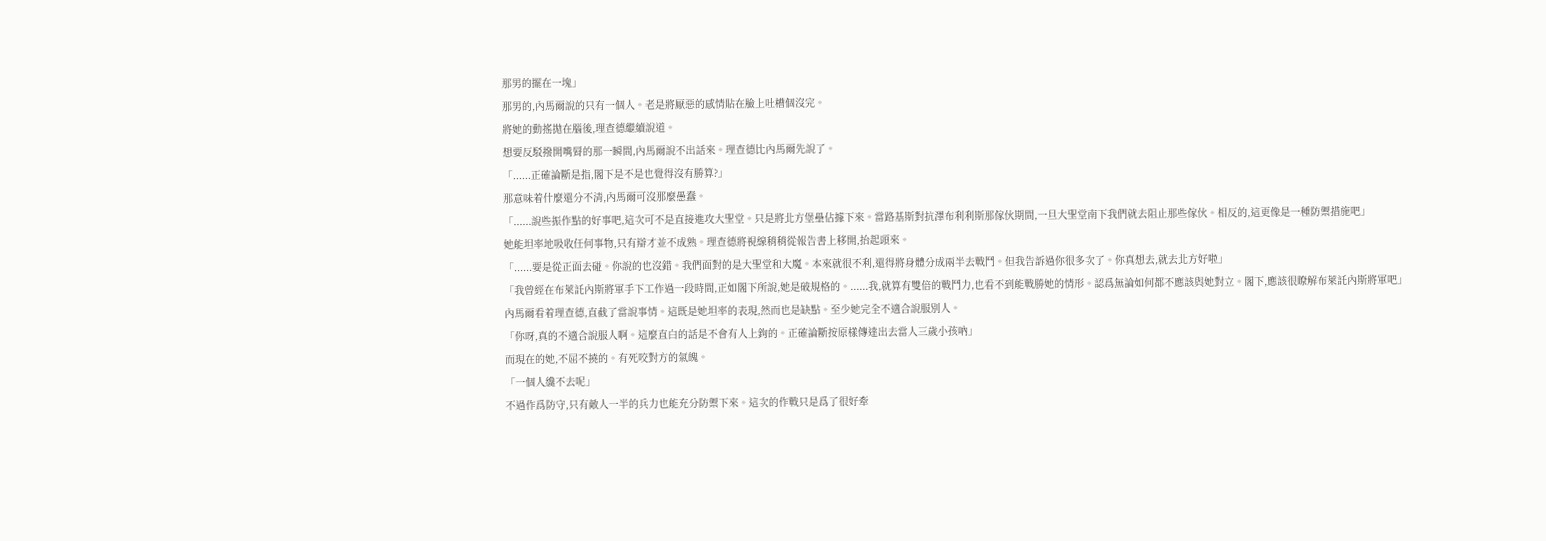那男的擺在一塊」
那男的,內馬爾說的只有一個人。老是將厭惡的感情貼在臉上吐槽個沒完。
將她的動搖拋在腦後,理查德繼續說道。
想要反駁撥開嘴脣的那一瞬間,內馬爾說不出話來。理查德比內馬爾先說了。
「......正確論斷是指,閣下是不是也覺得沒有勝算?」
那意味着什麼還分不清,內馬爾可沒那麼愚蠢。
「......說些振作點的好事吧,這次可不是直接進攻大聖堂。只是將北方堡壘佔據下來。當路基斯對抗澤布利利斯那傢伙期間,一旦大聖堂南下我們就去阻止那些傢伙。相反的,這更像是一種防禦措施吧」
她能坦率地吸收任何事物,只有辯才並不成熟。理查德將視線稍稍從報告書上移開,抬起頭來。
「......要是從正面去碰。你說的也沒錯。我們面對的是大聖堂和大魔。本來就很不利,還得將身體分成兩半去戰鬥。但我告訴過你很多次了。你真想去,就去北方好啦」
「我曾經在布萊託內斯將軍手下工作過一段時間,正如閣下所說,她是破規格的。......我,就算有雙倍的戰鬥力,也看不到能戰勝她的情形。認爲無論如何都不應該與她對立。閣下,應該很瞭解布萊託內斯將軍吧」
內馬爾看着理查德,直截了當說事情。這既是她坦率的表現,然而也是缺點。至少她完全不適合說服別人。
「你呀,真的不適合說服人啊。這麼直白的話是不會有人上鉤的。正確論斷按原樣傳達出去當人三歲小孩吶」
而現在的她,不屈不撓的。有死咬對方的氣魄。
「一個人纔不去呢」
不過作爲防守,只有敵人一半的兵力也能充分防禦下來。這次的作戰只是爲了很好牽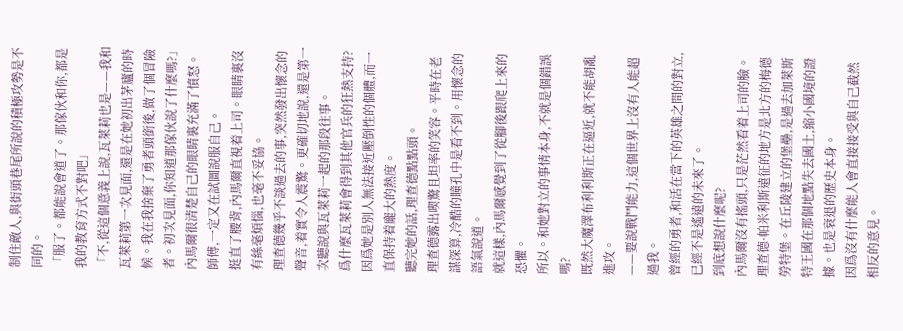制住敵人,與街頭巷尾所說的積極攻勢是不同的。
「服了。都能說會道了。那傢伙和你,都是我的教育方式不對吧」
「不,從這個意義上說,瓦萊莉也是——我和瓦萊莉第一次見面,還是在她初出茅廬的時候。我在我捨棄了勇者頭銜後,做了個冒險者。初次見面,你知道那傢伙說了什麼嗎?」
內馬爾很清楚自己的眼睛裏充滿了憤怒。師傅,一定又在試圖說服自己。
挺直了腰背,內馬爾直視着上司。眼睛裏沒有絲毫煩惱,也毫不妥協。
理查德幾乎不談過去的事,突然發出懷念的聲音,着實令人震驚。更確切地說,還是第一次聽說與瓦萊莉一起的那段往事。
爲什麼瓦萊莉會得到其他官兵的狂熱支持?因爲她是別人無法接近壓倒性的個體,而一直保持着龐大的熱度。
聽完她的話,理查德點點頭。
理查德露出喫驚且坦率的笑容。平時在老謀深算,冷酷的瞳孔中是看不到。用懷念的語氣說道。
就這樣,內馬爾感覺到了從腳後跟爬上來的恐懼。
所以。和她對立的事情本身,不就是個錯誤嗎?
既然大魔澤布利利斯正在逼近,就不能胡亂進攻。
——要說戰鬥能力,這個世界上沒有人能超過我。
曾經的勇者,和活在當下的英雄之間的對立,已經不是遙遠的未來了。
到底想說什麼呢?
內馬爾沒有搖頭,只是茫然看着上司的臉。
理查德·帕米利斯遠征的地方是北方的梅德勞特堡。在丘陵建立的堡壘,是過去加萊斯特王國在那個地點失去國土,縮小國境的證據。也是衰退的歷史本身。
因爲沒有什麼能人會直接接受與自己截然相反的意見。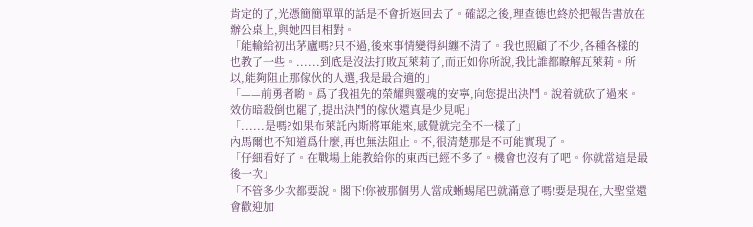肯定的了,光憑簡簡單單的話是不會折返回去了。確認之後,理查德也終於把報告書放在辦公桌上,與她四目相對。
「能輸給初出茅廬嗎?只不過,後來事情變得糾纏不清了。我也照顧了不少,各種各樣的也教了一些。......到底是沒法打敗瓦萊莉了,而正如你所說,我比誰都瞭解瓦萊莉。所以,能夠阻止那傢伙的人選,我是最合適的」
「——前勇者喲。爲了我祖先的榮耀與靈魂的安寧,向您提出決鬥。說着就砍了過來。效仿暗殺倒也罷了,提出決鬥的傢伙還真是少見呢」
「......是嗎?如果布萊託內斯將軍能來,感覺就完全不一樣了」
內馬爾也不知道爲什麼,再也無法阻止。不,很清楚那是不可能實現了。
「仔細看好了。在戰場上能教給你的東西已經不多了。機會也沒有了吧。你就當這是最後一次」
「不管多少次都要說。閣下!你被那個男人當成蜥蜴尾巴就滿意了嗎!要是現在,大聖堂還會歡迎加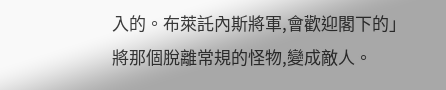入的。布萊託內斯將軍,會歡迎閣下的」
將那個脫離常規的怪物,變成敵人。